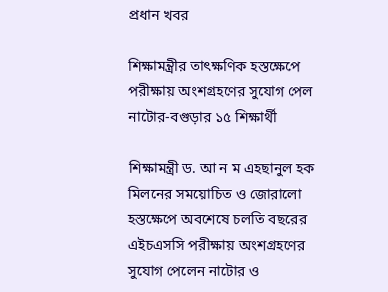প্রধান খবর

শিক্ষামন্ত্রীর তাৎক্ষণিক হস্তক্ষেপে পরীক্ষায় অংশগ্রহণের সুযোগ পেল নাটোর-বগুড়ার ১৫ শিক্ষার্থী

শিক্ষামন্ত্রী ড. আ ন ম এহছানুল হক মিলনের সময়োচিত ও জোরালো হস্তক্ষেপে অবশেষে চলতি বছরের এইচএসসি পরীক্ষায় অংশগ্রহণের সুযোগ পেলেন নাটোর ও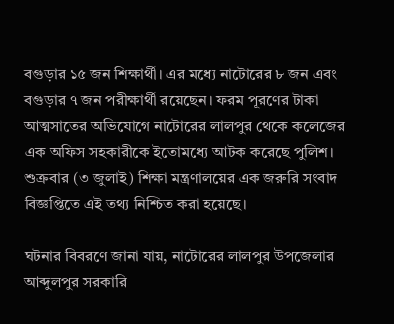বগুড়ার ১৫ জন শিক্ষার্থী। এর মধ্যে নাটোরের ৮ জন এবং বগুড়ার ৭ জন পরীক্ষার্থী রয়েছেন। ফরম পূরণের টাকা আত্মসাতের অভিযোগে নাটোরের লালপুর থেকে কলেজের এক অফিস সহকারীকে ইতোমধ্যে আটক করেছে পুলিশ। শুক্রবার (৩ জুলাই) শিক্ষা মন্ত্রণালয়ের এক জরুরি সংবাদ বিজ্ঞপ্তিতে এই তথ্য নিশ্চিত করা হয়েছে।

ঘটনার বিবরণে জানা যায়, নাটোরের লালপুর উপজেলার আব্দুলপুর সরকারি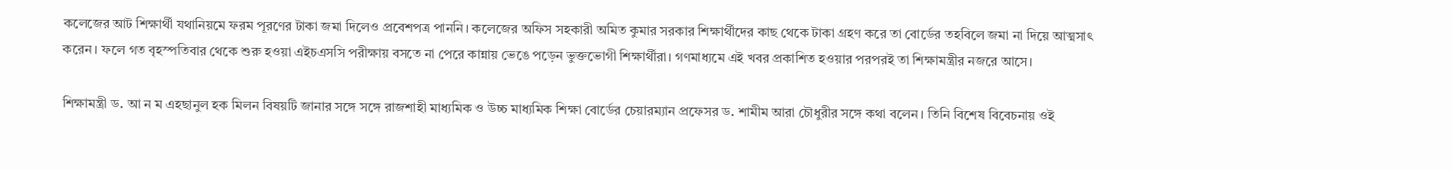কলেজের আট শিক্ষার্থী যথানিয়মে ফরম পূরণের টাকা জমা দিলেও প্রবেশপত্র পাননি। কলেজের অফিস সহকারী অমিত কুমার সরকার শিক্ষার্থীদের কাছ থেকে টাকা গ্রহণ করে তা বোর্ডের তহবিলে জমা না দিয়ে আত্মসাৎ করেন। ফলে গত বৃহস্পতিবার থেকে শুরু হওয়া এইচএসসি পরীক্ষায় বসতে না পেরে কান্নায় ভেঙে পড়েন ভুক্তভোগী শিক্ষার্থীরা। গণমাধ্যমে এই খবর প্রকাশিত হওয়ার পরপরই তা শিক্ষামন্ত্রীর নজরে আসে।

শিক্ষামন্ত্রী ড. আ ন ম এহছানুল হক মিলন বিষয়টি জানার সঙ্গে সঙ্গে রাজশাহী মাধ্যমিক ও উচ্চ মাধ্যমিক শিক্ষা বোর্ডের চেয়ারম্যান প্রফেসর ড. শামীম আরা চৌধুরীর সঙ্গে কথা বলেন। তিনি বিশেষ বিবেচনায় ওই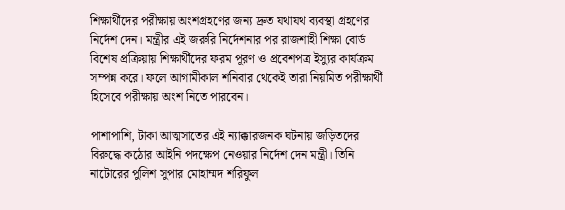শিক্ষার্থীদের পরীক্ষায় অংশগ্রহণের জন্য দ্রুত যথাযথ ব্যবস্থা গ্রহণের নির্দেশ দেন। মন্ত্রীর এই জরুরি নির্দেশনার পর রাজশাহী শিক্ষা বোর্ড বিশেষ প্রক্রিয়ায় শিক্ষার্থীদের ফরম পূরণ ও প্রবেশপত্র ইস্যুর কার্যক্রম সম্পন্ন করে। ফলে আগামীকাল শনিবার থেকেই তারা নিয়মিত পরীক্ষার্থী হিসেবে পরীক্ষায় অংশ নিতে পারবেন।

পাশাপাশি, টাকা আত্মসাতের এই ন্যাক্কারজনক ঘটনায় জড়িতদের বিরুদ্ধে কঠোর আইনি পদক্ষেপ নেওয়ার নির্দেশ দেন মন্ত্রী। তিনি নাটোরের পুলিশ সুপার মোহাম্মদ শরিফুল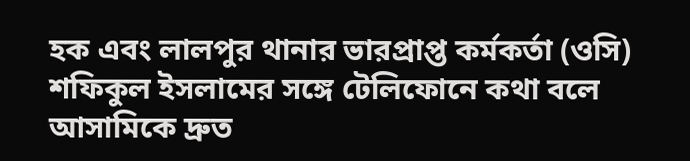হক এবং লালপুর থানার ভারপ্রাপ্ত কর্মকর্তা (ওসি) শফিকুল ইসলামের সঙ্গে টেলিফোনে কথা বলে আসামিকে দ্রুত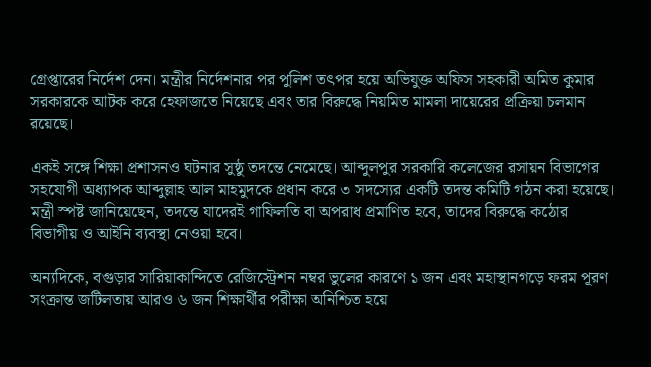গ্রেপ্তারের নির্দেশ দেন। মন্ত্রীর নির্দেশনার পর পুলিশ তৎপর হয়ে অভিযুক্ত অফিস সহকারী অমিত কুমার সরকারকে আটক করে হেফাজতে নিয়েছে এবং তার বিরুদ্ধে নিয়মিত মামলা দায়েরের প্রক্রিয়া চলমান রয়েছে।

একই সঙ্গে শিক্ষা প্রশাসনও ঘটনার সুষ্ঠু তদন্তে নেমেছে। আব্দুলপুর সরকারি কলেজের রসায়ন বিভাগের সহযোগী অধ্যাপক আব্দুল্লাহ আল মাহমুদকে প্রধান করে ৩ সদস্যের একটি তদন্ত কমিটি গঠন করা হয়েছে। মন্ত্রী স্পষ্ট জানিয়েছেন, তদন্তে যাদেরই গাফিলতি বা অপরাধ প্রমাণিত হবে, তাদের বিরুদ্ধে কঠোর বিভাগীয় ও আইনি ব্যবস্থা নেওয়া হবে।

অন্যদিকে, বগুড়ার সারিয়াকান্দিতে রেজিস্ট্রেশন নম্বর ভুলের কারণে ১ জন এবং মহাস্থানগড়ে ফরম পূরণ সংক্রান্ত জটিলতায় আরও ৬ জন শিক্ষার্থীর পরীক্ষা অনিশ্চিত হয়ে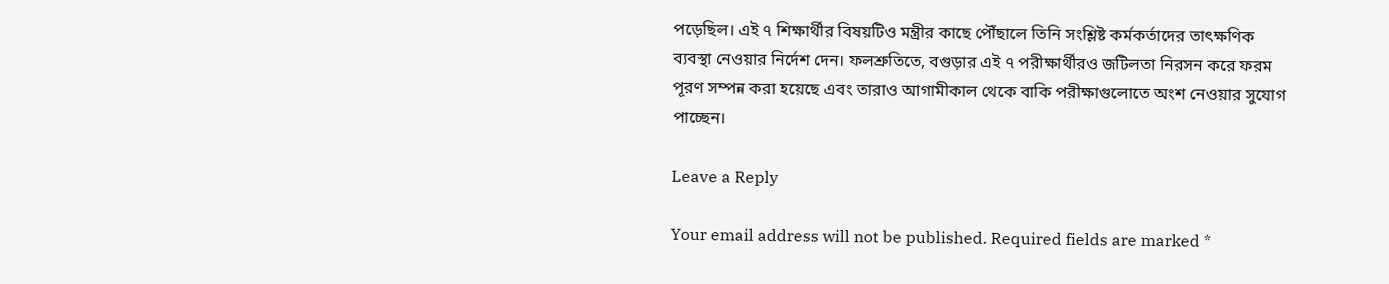পড়েছিল। এই ৭ শিক্ষার্থীর বিষয়টিও মন্ত্রীর কাছে পৌঁছালে তিনি সংশ্লিষ্ট কর্মকর্তাদের তাৎক্ষণিক ব্যবস্থা নেওয়ার নির্দেশ দেন। ফলশ্রুতিতে, বগুড়ার এই ৭ পরীক্ষার্থীরও জটিলতা নিরসন করে ফরম পূরণ সম্পন্ন করা হয়েছে এবং তারাও আগামীকাল থেকে বাকি পরীক্ষাগুলোতে অংশ নেওয়ার সুযোগ পাচ্ছেন।

Leave a Reply

Your email address will not be published. Required fields are marked *